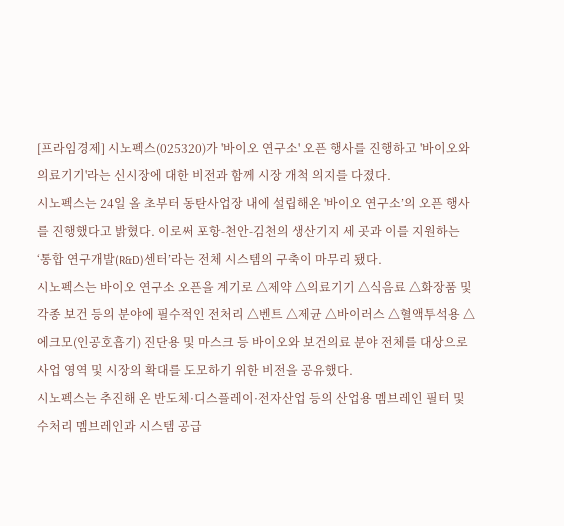[프라임경제] 시노펙스(025320)가 '바이오 연구소' 오픈 행사를 진행하고 '바이오와 의료기기'라는 신시장에 대한 비전과 함께 시장 개척 의지를 다졌다.
시노펙스는 24일 올 초부터 동탄사업장 내에 설립해온 '바이오 연구소’의 오픈 행사를 진행했다고 밝혔다. 이로써 포항-천안-김천의 생산기지 세 곳과 이를 지원하는 ‘통합 연구개발(R&D)센터’라는 전체 시스템의 구축이 마무리 됐다.
시노펙스는 바이오 연구소 오픈을 계기로 △제약 △의료기기 △식음료 △화장품 및 각종 보건 등의 분야에 필수적인 전처리 △벤트 △제균 △바이러스 △혈액투석용 △에크모(인공호흡기) 진단용 및 마스크 등 바이오와 보건의료 분야 전체를 대상으로 사업 영역 및 시장의 확대를 도모하기 위한 비전을 공유했다.
시노펙스는 추진해 온 반도체·디스플레이·전자산업 등의 산업용 멤브레인 필터 및 수처리 멤브레인과 시스템 공급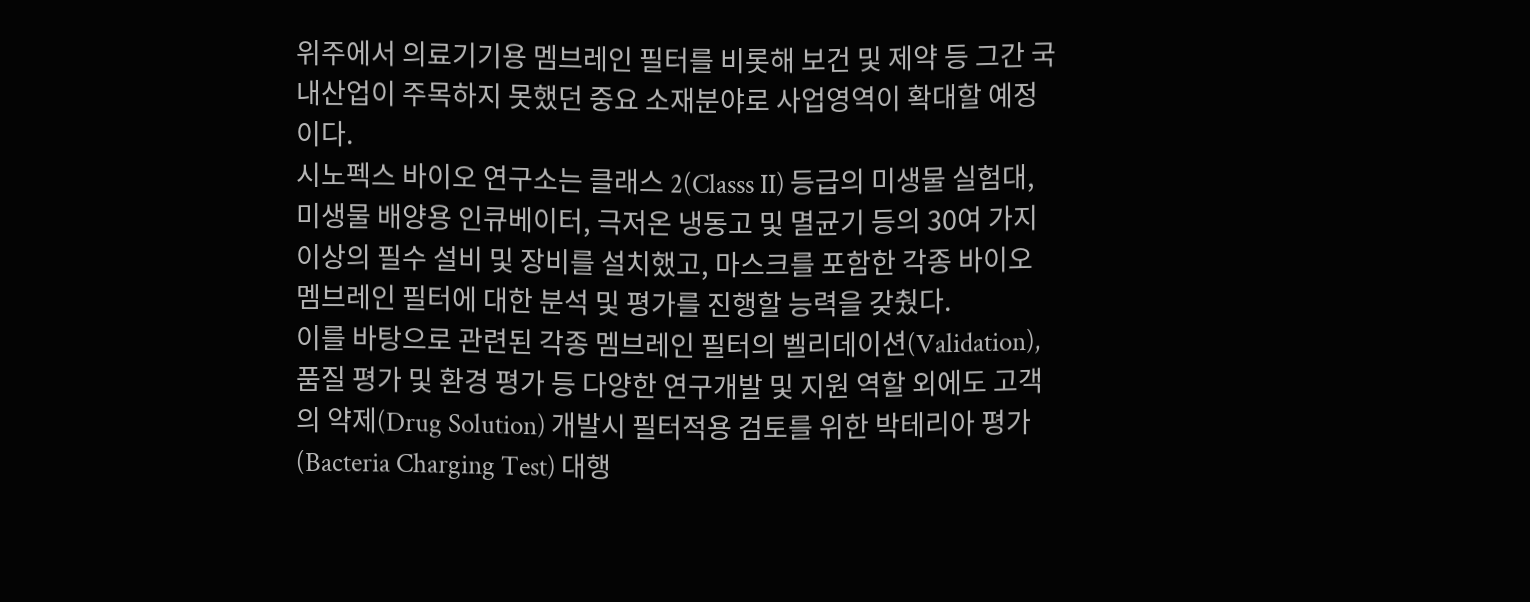위주에서 의료기기용 멤브레인 필터를 비롯해 보건 및 제약 등 그간 국내산업이 주목하지 못했던 중요 소재분야로 사업영역이 확대할 예정이다.
시노펙스 바이오 연구소는 클래스 2(Classs II) 등급의 미생물 실험대, 미생물 배양용 인큐베이터, 극저온 냉동고 및 멸균기 등의 30여 가지 이상의 필수 설비 및 장비를 설치했고, 마스크를 포함한 각종 바이오 멤브레인 필터에 대한 분석 및 평가를 진행할 능력을 갖췄다.
이를 바탕으로 관련된 각종 멤브레인 필터의 벨리데이션(Validation), 품질 평가 및 환경 평가 등 다양한 연구개발 및 지원 역할 외에도 고객의 약제(Drug Solution) 개발시 필터적용 검토를 위한 박테리아 평가(Bacteria Charging Test) 대행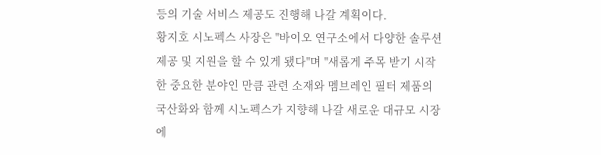등의 기술 서비스 제공도 진행해 나갈 계획이다.
황지호 시노펙스 사장은 "바이오 연구소에서 다양한 솔루션 제공 및 지원을 할 수 있게 됐다"며 "새롭게 주목 받기 시작한 중요한 분야인 만큼 관련 소재와 멤브레인 필터 제품의 국산화와 함께 시노펙스가 지향해 나갈 새로운 대규모 시장에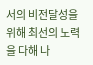서의 비전달성을 위해 최선의 노력을 다해 나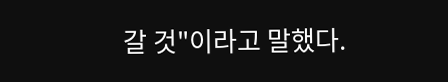갈 것"이라고 말했다.